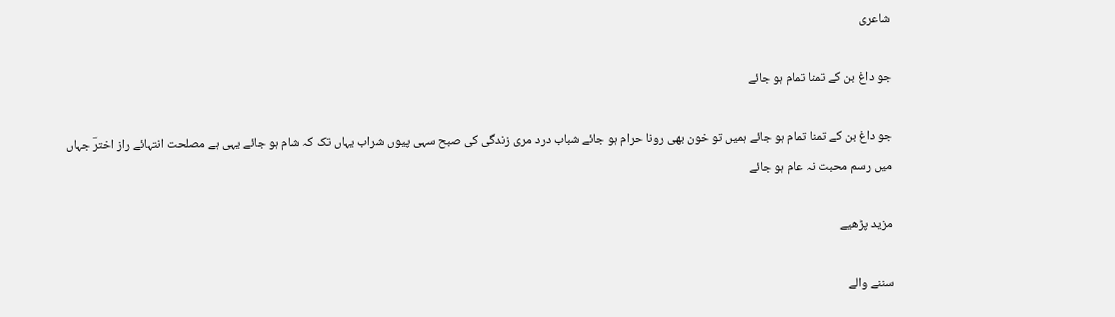شاعری

جو داغ بن کے تمنا تمام ہو جائے

جو داغ بن کے تمنا تمام ہو جائے ہمیں تو خون بھی رونا حرام ہو جائے شباب درد مری زندگی کی صبح سہی پیوں شراب یہاں تک کہ شام ہو جائے یہی ہے مصلحت انتہائے راز اخترؔ جہاں میں رسم محبت نہ عام ہو جائے

مزید پڑھیے

سننے والے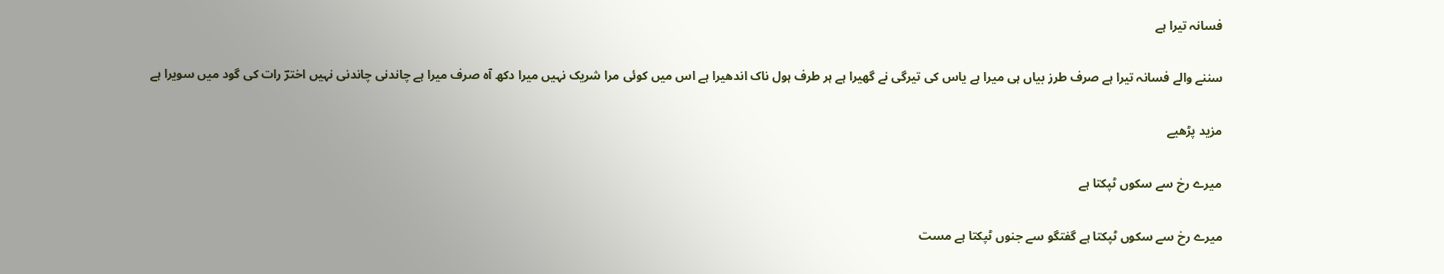فسانہ تیرا ہے

سننے والے فسانہ تیرا ہے صرف طرز بیاں ہی میرا ہے یاس کی تیرگی نے گھیرا ہے ہر طرف ہول ناک اندھیرا ہے اس میں کوئی مرا شریک نہیں میرا دکھ آہ صرف میرا ہے چاندنی چاندنی نہیں اخترؔ رات کی گود میں سویرا ہے

مزید پڑھیے

میرے رخ سے سکوں ٹپکتا ہے

میرے رخ سے سکوں ٹپکتا ہے گفتگو سے جنوں ٹپکتا ہے مست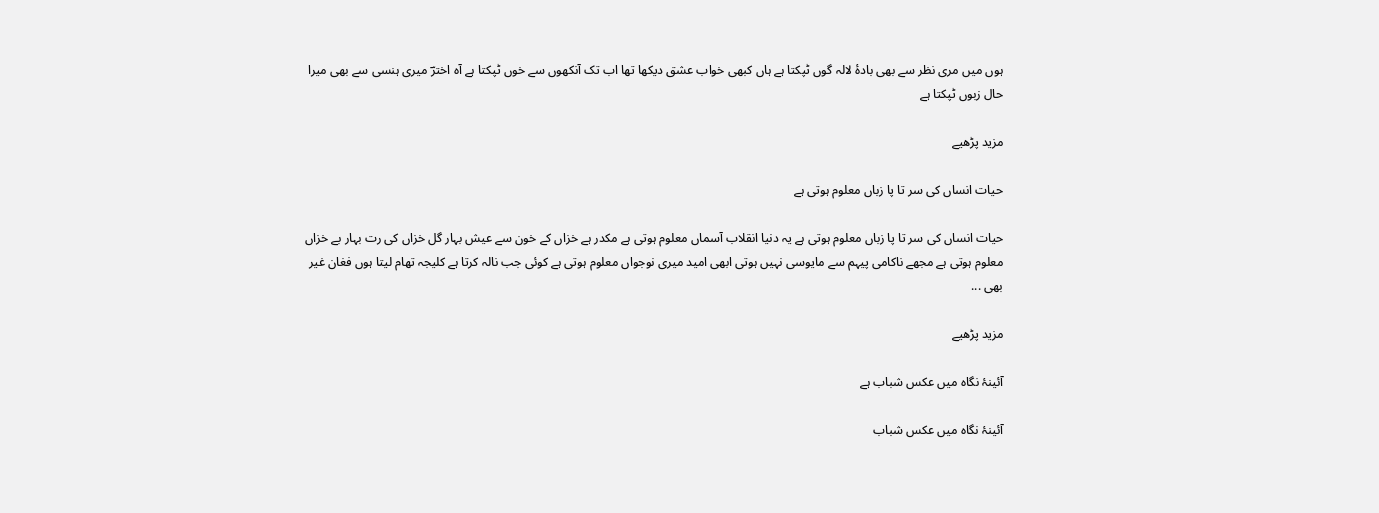ہوں میں مری نظر سے بھی بادۂ لالہ گوں ٹپکتا ہے ہاں کبھی خواب عشق دیکھا تھا اب تک آنکھوں سے خوں ٹپکتا ہے آہ اخترؔ میری ہنسی سے بھی میرا حال زبوں ٹپکتا ہے

مزید پڑھیے

حیات انساں کی سر تا پا زباں معلوم ہوتی ہے

حیات انساں کی سر تا پا زباں معلوم ہوتی ہے یہ دنیا انقلاب آسماں معلوم ہوتی ہے مکدر ہے خزاں کے خون سے عیش بہار گل خزاں کی رت بہار بے خزاں معلوم ہوتی ہے مجھے ناکامی پیہم سے مایوسی نہیں ہوتی ابھی امید میری نوجواں معلوم ہوتی ہے کوئی جب نالہ کرتا ہے کلیجہ تھام لیتا ہوں فغان غیر بھی ...

مزید پڑھیے

آئینۂ نگاہ میں عکس شباب ہے

آئینۂ نگاہ میں عکس شباب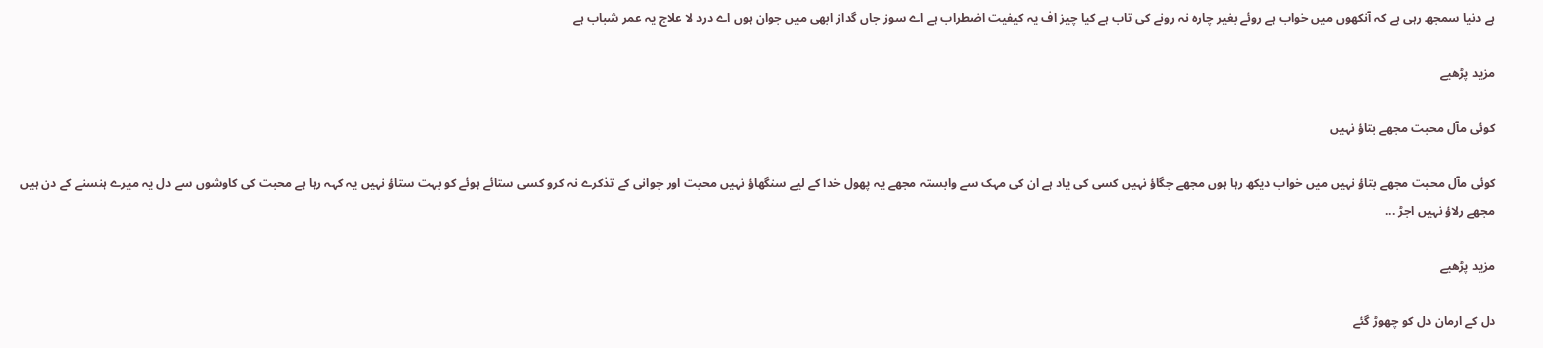ہے دنیا سمجھ رہی ہے کہ آنکھوں میں خواب ہے روئے بغیر چارہ نہ رونے کی تاب ہے کیا چیز اف یہ کیفیت اضطراب ہے اے سوز جاں گداز ابھی میں جوان ہوں اے درد لا علاج یہ عمر شباب ہے

مزید پڑھیے

کوئی مآل محبت مجھے بتاؤ نہیں

کوئی مآل محبت مجھے بتاؤ نہیں میں خواب دیکھ رہا ہوں مجھے جگاؤ نہیں کسی کی یاد ہے ان کی مہک سے وابستہ مجھے یہ پھول خدا کے لیے سنگھاؤ نہیں محبت اور جوانی کے تذکرے نہ کرو کسی ستائے ہوئے کو بہت ستاؤ نہیں یہ کہہ رہا ہے محبت کی کاوشوں سے دل یہ میرے ہنسنے کے دن ہیں مجھے رلاؤ نہیں اجڑ ...

مزید پڑھیے

دل کے ارمان دل کو چھوڑ گئے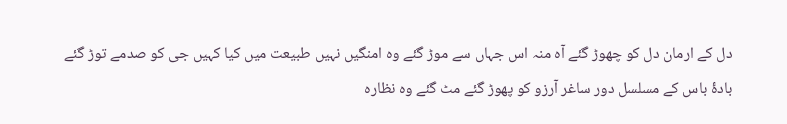دل کے ارمان دل کو چھوڑ گئے آہ منہ اس جہاں سے موڑ گئے وہ امنگیں نہیں طبیعت میں کیا کہیں جی کو صدمے توڑ گئے بادۂ باس کے مسلسل دور ساغر آرزو کو پھوڑ گئے مٹ گئے وہ نظارہ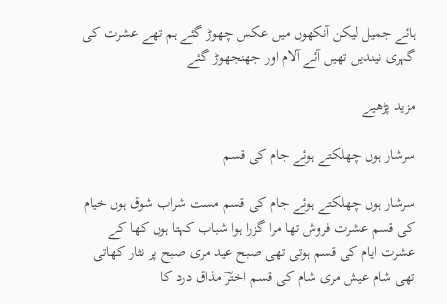ہائے جمیل لیکن آنکھوں میں عکس چھوڑ گئے ہم تھے عشرت کی گہری نیندیں تھیں آئے آلام اور جھنجھوڑ گئے

مزید پڑھیے

سرشار ہوں چھلکتے ہوئے جام کی قسم

سرشار ہوں چھلکتے ہوئے جام کی قسم مست شراب شوق ہوں خیام کی قسم عشرت فروش تھا مرا گزرا ہوا شباب کہتا ہوں کھا کے عشرت ایام کی قسم ہوتی تھی صبح عید مری صبح پر نثار کھاتی تھی شام عیش مری شام کی قسم اخترؔ مذاق درد کا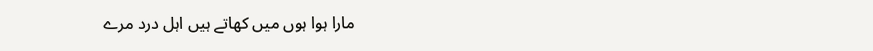مارا ہوا ہوں میں کھاتے ہیں اہل درد مرے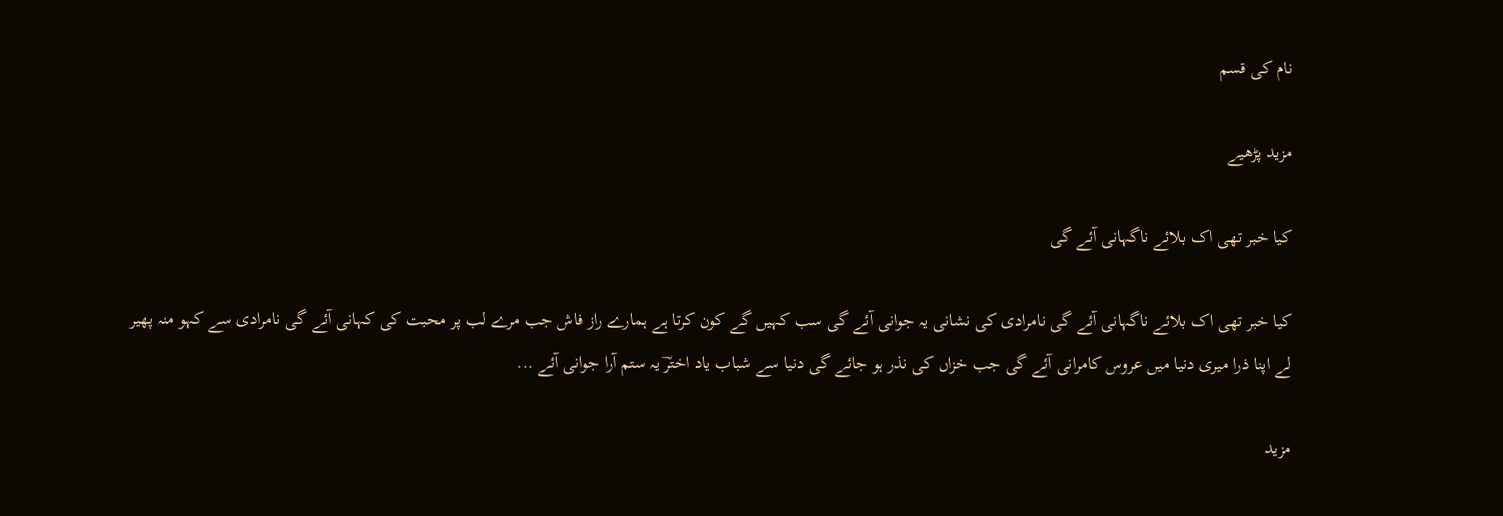نام کی قسم

مزید پڑھیے

کیا خبر تھی اک بلائے ناگہانی آئے گی

کیا خبر تھی اک بلائے ناگہانی آئے گی نامرادی کی نشانی یہ جوانی آئے گی سب کہیں گے کون کرتا ہے ہمارے راز فاش جب مرے لب پر محبت کی کہانی آئے گی نامرادی سے کہو منہ پھیر لے اپنا ذرا میری دنیا میں عروس کامرانی آئے گی جب خزاں کی نذر ہو جائے گی دنیا سے شباب یاد اخترؔ یہ ستم آرا جوانی آئے ...

مزید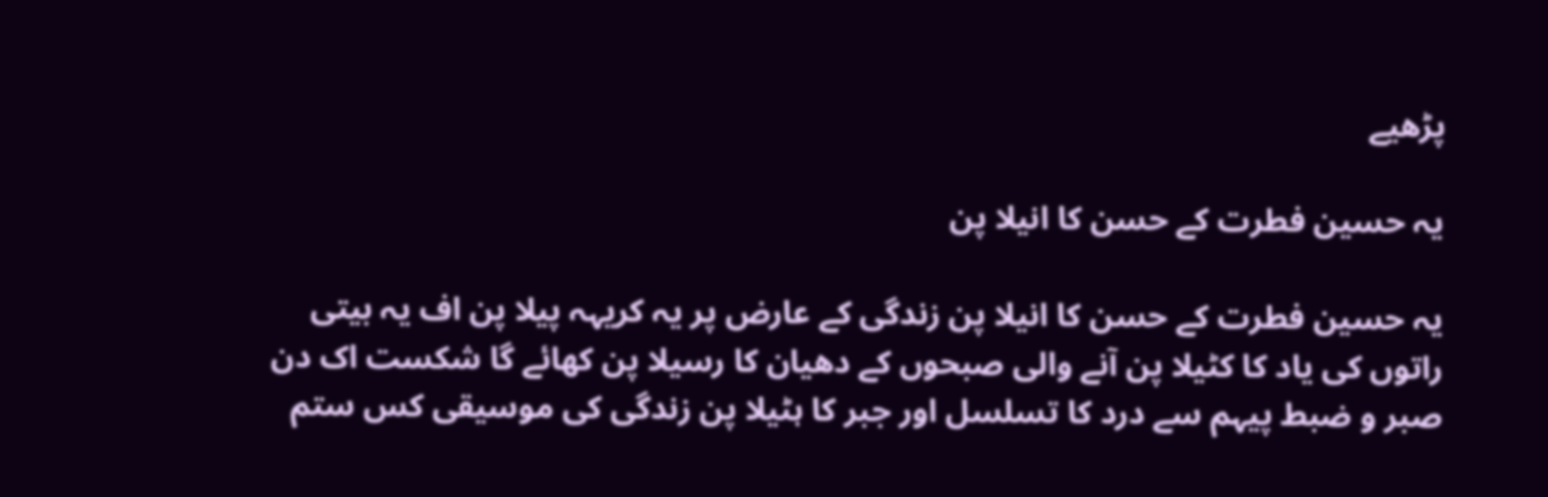پڑھیے

یہ حسین فطرت کے حسن کا انیلا پن

یہ حسین فطرت کے حسن کا انیلا پن زندگی کے عارض پر یہ کریہہ پیلا پن اف یہ بیتی راتوں کی یاد کا کٹیلا پن آنے والی صبحوں کے دھیان کا رسیلا پن کھائے گا شکست اک دن صبر و ضبط پیہم سے درد کا تسلسل اور جبر کا ہٹیلا پن زندگی کی موسیقی کس ستم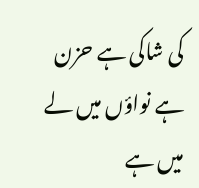کی شاکی ہے حزن ہے نواؤں میں لے میں ہے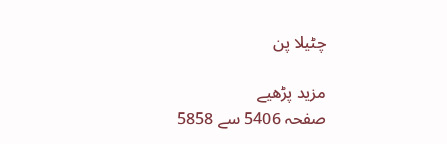چٹیلا پن

مزید پڑھیے
صفحہ 5406 سے 5858